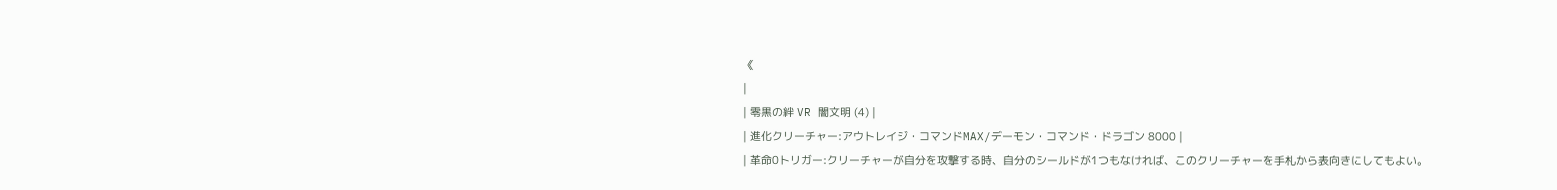《
|
| 零黒の絆 VR 闇文明 (4) |
| 進化クリーチャー:アウトレイジ・コマンドMAX/デーモン・コマンド・ドラゴン 8000 |
| 革命0トリガー:クリーチャーが自分を攻撃する時、自分のシールドが1つもなければ、このクリーチャーを手札から表向きにしてもよい。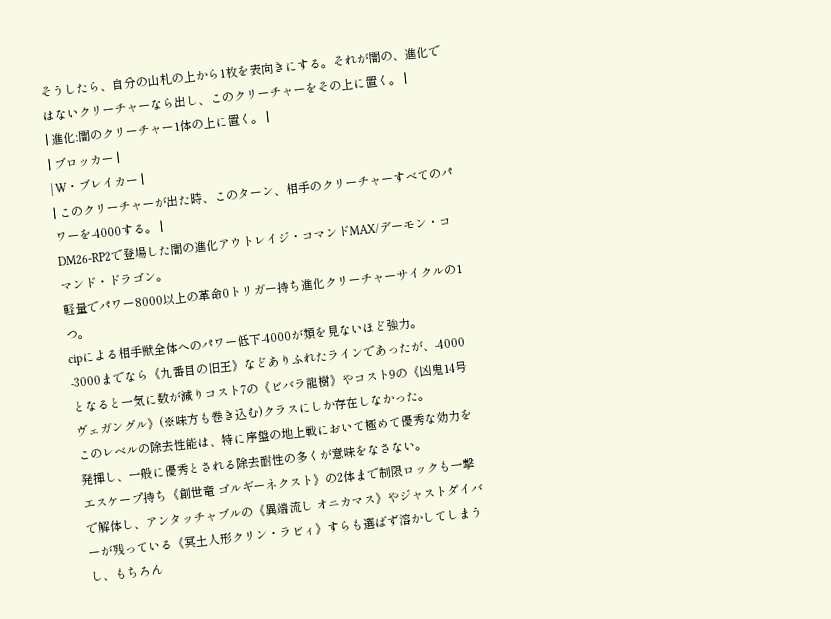そうしたら、自分の山札の上から1枚を表向きにする。それが闇の、進化ではないクリーチャーなら出し、このクリーチャーをその上に置く。 |
| 進化:闇のクリーチャー1体の上に置く。 |
| ブロッカー |
| W・ブレイカー |
| このクリーチャーが出た時、このターン、相手のクリーチャーすべてのパワーを-4000する。 |
DM26-RP2で登場した闇の進化アウトレイジ・コマンドMAX/デーモン・コマンド・ドラゴン。
軽量でパワー8000以上の革命0トリガー持ち進化クリーチャーサイクルの1つ。
cipによる相手獣全体へのパワー低下-4000が類を見ないほど強力。
-3000までなら《九番目の旧王》などありふれたラインであったが、-4000となると一気に数が減りコスト7の《ビバラ龍樹》やコスト9の《凶鬼14号 ヴェガングル》(※味方も巻き込む)クラスにしか存在しなかった。
このレベルの除去性能は、特に序盤の地上戦において極めて優秀な効力を発揮し、一般に優秀とされる除去耐性の多くが意味をなさない。
エスケープ持ち《創世竜 ゴルギーネクスト》の2体まで制限ロックも一撃で解体し、アンタッチャブルの《異端流し オニカマス》やジャストダイバーが残っている《冥土人形クリン・ラビィ》すらも選ばず溶かしてしまうし、もちろん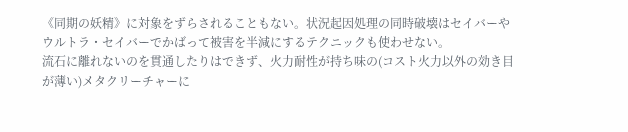《同期の妖精》に対象をずらされることもない。状況起因処理の同時破壊はセイバーやウルトラ・セイバーでかばって被害を半減にするテクニックも使わせない。
流石に離れないのを貫通したりはできず、火力耐性が持ち味の(コスト火力以外の効き目が薄い)メタクリーチャーに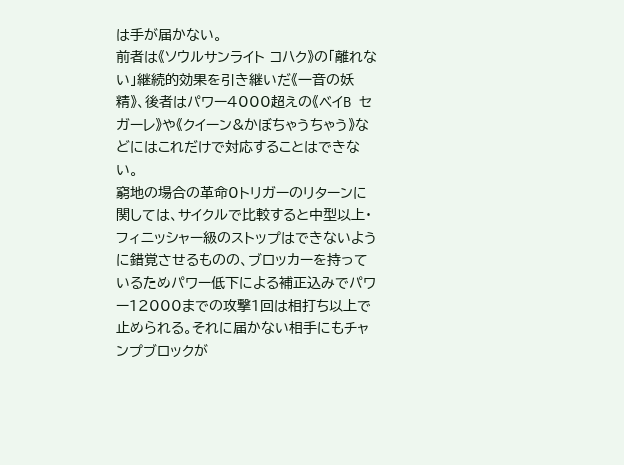は手が届かない。
前者は《ソウルサンライト コハク》の「離れない」継続的効果を引き継いだ《一音の妖精》、後者はパワー4000超えの《ベイB セガーレ》や《クイーン&かぼちゃうちゃう》などにはこれだけで対応することはできない。
窮地の場合の革命0トリガーのリターンに関しては、サイクルで比較すると中型以上・フィニッシャー級のストップはできないように錯覚させるものの、ブロッカーを持っているためパワー低下による補正込みでパワー12000までの攻撃1回は相打ち以上で止められる。それに届かない相手にもチャンプブロックが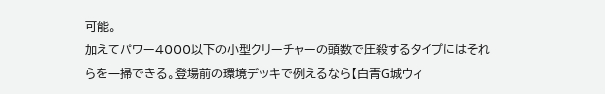可能。
加えてパワー4000以下の小型クリーチャーの頭数で圧殺するタイプにはそれらを一掃できる。登場前の環境デッキで例えるなら【白青G城ウィ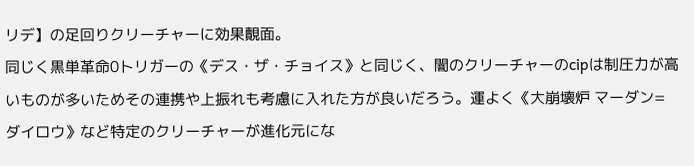リデ】の足回りクリーチャーに効果覿面。
同じく黒単革命0トリガーの《デス・ザ・チョイス》と同じく、闇のクリーチャーのcipは制圧力が高いものが多いためその連携や上振れも考慮に入れた方が良いだろう。運よく《大崩壊炉 マーダン=ダイロウ》など特定のクリーチャーが進化元にな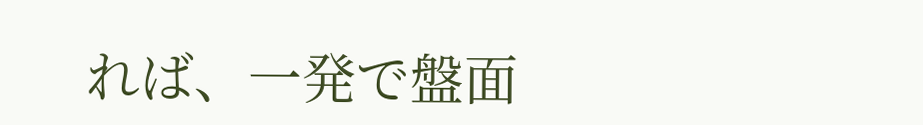れば、一発で盤面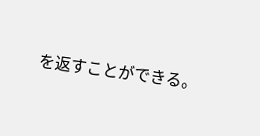を返すことができる。